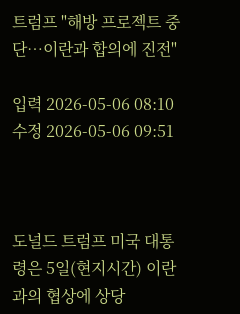트럼프 "해방 프로젝트 중단…이란과 합의에 진전"

입력 2026-05-06 08:10   수정 2026-05-06 09:51



도널드 트럼프 미국 대통령은 5일(현지시간) 이란과의 협상에 상당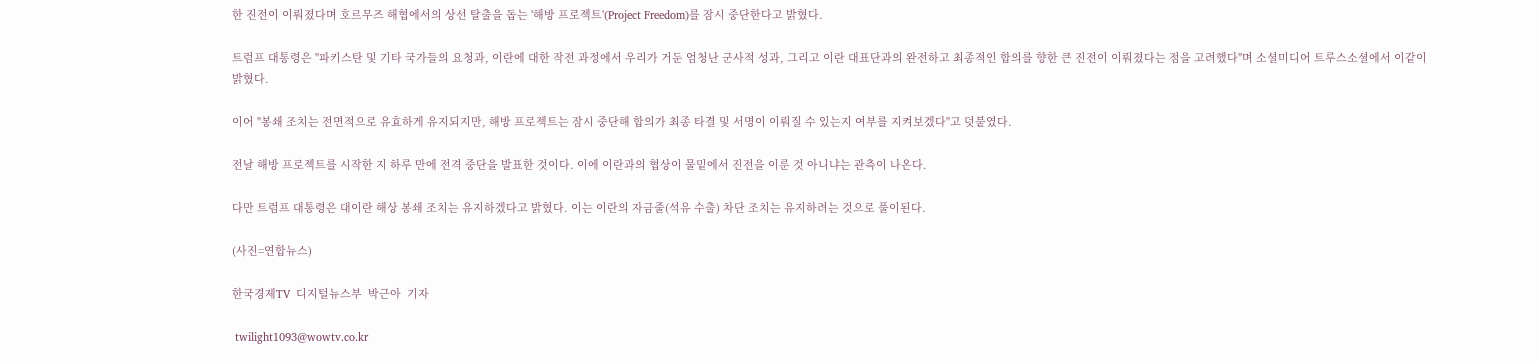한 진전이 이뤄졌다며 호르무즈 해협에서의 상선 탈출을 돕는 '해방 프로젝트'(Project Freedom)를 잠시 중단한다고 밝혔다.

트럼프 대통령은 "파키스탄 및 기타 국가들의 요청과, 이란에 대한 작전 과정에서 우리가 거둔 엄청난 군사적 성과, 그리고 이란 대표단과의 완전하고 최종적인 합의를 향한 큰 진전이 이뤄졌다는 점을 고려했다"며 소셜미디어 트루스소셜에서 이같이 밝혔다.

이어 "봉쇄 조치는 전면적으로 유효하게 유지되지만, 해방 프로젝트는 잠시 중단해 합의가 최종 타결 및 서명이 이뤄질 수 있는지 여부를 지켜보겠다"고 덧붙였다.

전날 해방 프로젝트를 시작한 지 하루 만에 전격 중단을 발표한 것이다. 이에 이란과의 협상이 물밑에서 진전을 이룬 것 아니냐는 관측이 나온다.

다만 트럼프 대통령은 대이란 해상 봉쇄 조치는 유지하겠다고 밝혔다. 이는 이란의 자금줄(석유 수출) 차단 조치는 유지하려는 것으로 풀이된다.

(사진=연합뉴스)

한국경제TV  디지털뉴스부  박근아  기자

 twilight1093@wowtv.co.kr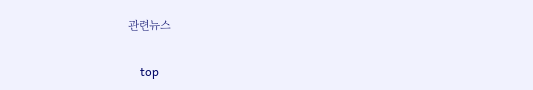관련뉴스

    top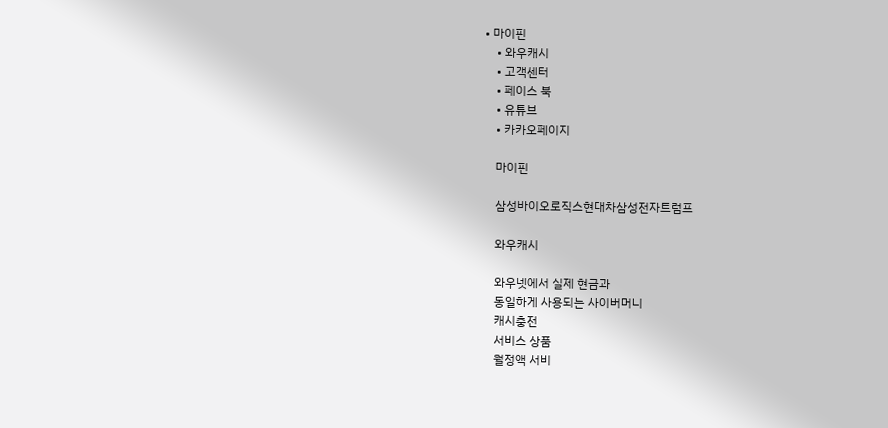• 마이핀
    • 와우캐시
    • 고객센터
    • 페이스 북
    • 유튜브
    • 카카오페이지

    마이핀

    삼성바이오로직스현대차삼성전자트럼프

    와우캐시

    와우넷에서 실제 현금과
    동일하게 사용되는 사이버머니
    캐시충전
    서비스 상품
    월정액 서비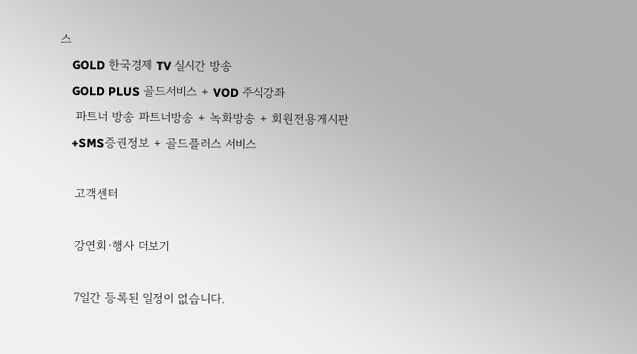스
    GOLD 한국경제 TV 실시간 방송
    GOLD PLUS 골드서비스 + VOD 주식강좌
    파트너 방송 파트너방송 + 녹화방송 + 회원전용게시판
    +SMS증권정보 + 골드플러스 서비스

    고객센터

    강연회·행사 더보기

    7일간 등록된 일정이 없습니다.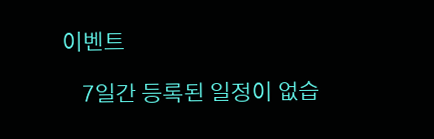이벤트

    7일간 등록된 일정이 없습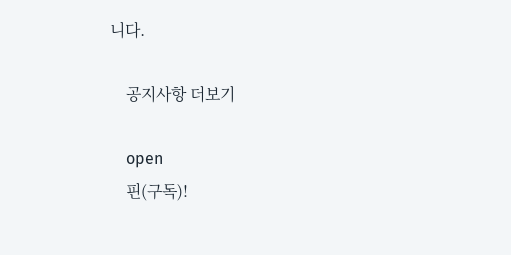니다.

    공지사항 더보기

    open
    핀(구독)!